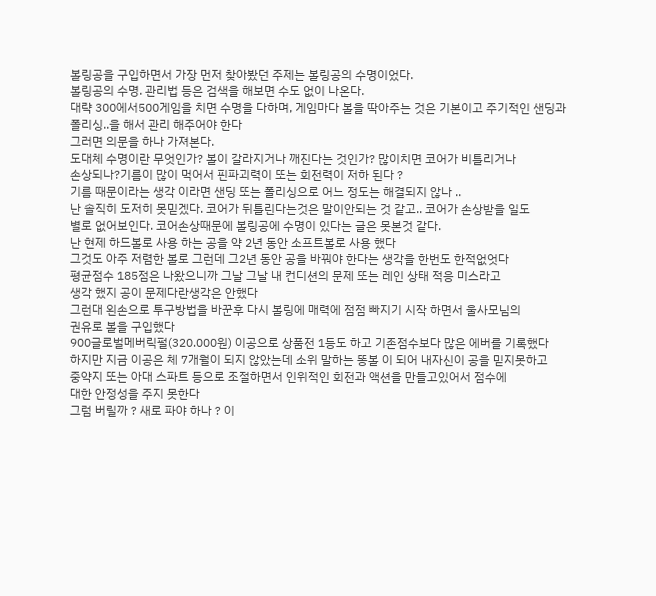볼링공을 구입하면서 가장 먼저 찾아봤던 주제는 볼링공의 수명이었다.
볼링공의 수명. 관리법 등은 검색을 해보면 수도 없이 나온다.
대략 300에서500게임을 치면 수명을 다하며, 게임마다 볼을 딱아주는 것은 기본이고 주기적인 샌딩과
폴리싱..을 해서 관리 해주어야 한다
그러면 의문을 하나 가져본다.
도대체 수명이란 무엇인가? 볼이 갈라지거나 깨진다는 것인가? 많이치면 코어가 비틀리거나
손상되나?기름이 많이 먹어서 핀파괴력이 또는 회전력이 저하 된다 ?
기름 때문이라는 생각 이라면 샌딩 또는 폴리싱으로 어느 정도는 해결되지 않나 ..
난 솔직히 도저히 못믿겠다. 코어가 뒤틀린다는것은 말이안되는 것 같고.. 코어가 손상받을 일도
별로 없어보인다. 코어손상때문에 볼링공에 수명이 있다는 글은 못본것 같다.
난 현제 하드볼로 사용 하는 공을 약 2년 동안 소프트볼로 사용 했다
그것도 아주 저렴한 볼로 그런데 그2년 동안 공을 바꿔야 한다는 생각을 한번도 한적없엇다
평균점수 185점은 나왔으니까 그날 그날 내 컨디션의 문제 또는 레인 상태 적응 미스라고
생각 했지 공이 문제다란생각은 안했다
그런대 왼손으로 투구방법을 바꾼후 다시 볼링에 매력에 점점 빠지기 시작 하면서 울사모님의
권유로 볼을 구입했다
900글로벌메버릭펄(320.000원) 이공으로 상품전 1등도 하고 기존점수보다 많은 에버를 기록했다
하지만 지금 이공은 체 7개월이 되지 않았는데 소위 말하는 똥볼 이 되어 내자신이 공을 믿지못하고
중약지 또는 아대 스파트 등으로 조절하면서 인위적인 회전과 액션을 만들고있어서 점수에
대한 안정성을 주지 못한다
그럼 버릴까 ? 새로 파야 하나 ? 이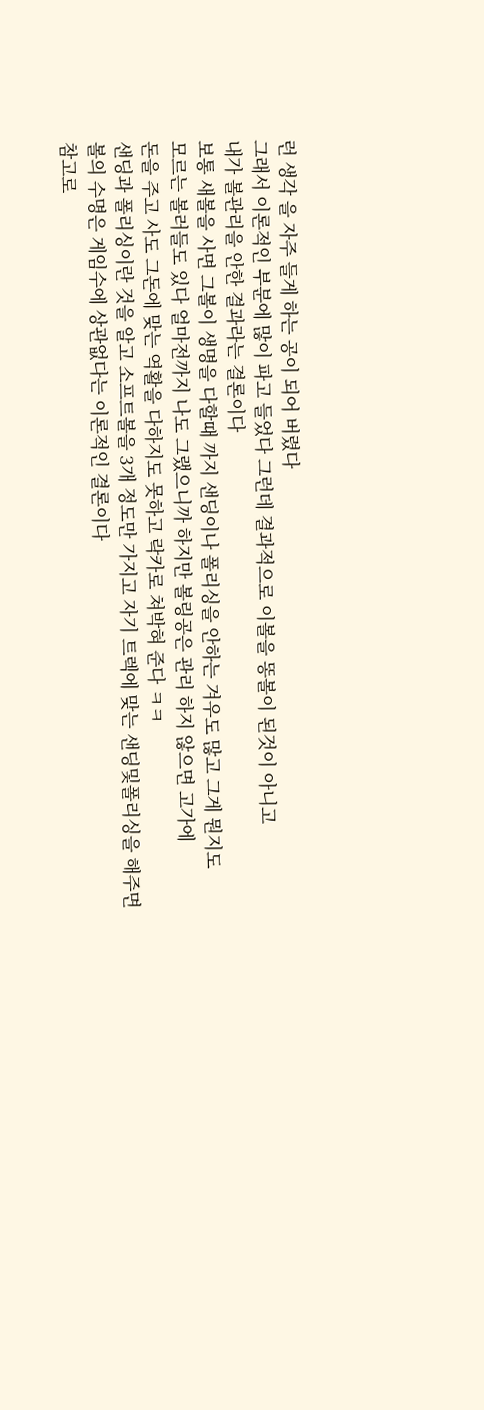런 생각 을 자주 들게 하는 공이 되어 버렸다
그래서 이론적인 부분에 많이 파고 들었다 그런데 결과적으로 이볼을 똥볼이 된것이 아니고
내가 볼관리을 안한 결과라는 결론이다
보통 새볼을 사면 그볼이 생명을 다할때 까지 샌딩이나 폴리싱을 안하는 겨우도 많고 그게 뭔지도
모르는 볼러들도 있다 얼마전까지 나도 그랬으니까 하지만 볼링공은 관리 하지 않으면 고가에
돈을 주고 사도 그돈에 맞는 역활을 다하지도 못하고 락카로 쳐박혀 준다 ㅋㅋ
샌딩과 폴리싱이란 것을 알고 소프트볼을 3개 정도만 가지고 자기 트렉에 맞는 샌딩및폴리싱을 해주면
볼의 수명은 게임수에 상관없다는 이론적인 결론이다
참고로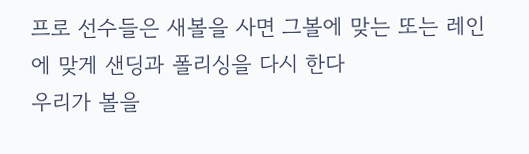프로 선수들은 새볼을 사면 그볼에 맞는 또는 레인에 맞게 샌딩과 폴리싱을 다시 한다
우리가 볼을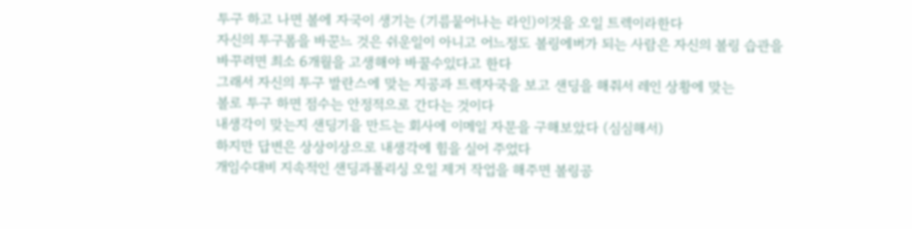투구 하고 나면 볼에 자국이 생기는 (기름뭍어나는 라인)이것을 오일 트렉이라한다
자신의 투구폼을 바꾼느 것은 쉬운일이 아니고 어느정도 볼링에버가 되는 사람은 자신의 볼링 습관을
바꾸려면 최소 6개월을 고생해야 바꿀수있다고 한다
그래서 자신의 투구 발란스에 맞는 지공과 트렉자국을 보고 샌딩을 해줘서 레인 상황에 맞는
볼로 투구 하면 점수는 안정적으로 간다는 것이다
내생각이 맞는지 샌딩기을 만드는 회사에 이메일 자문을 구해보았다 (심심해서)
하지만 답변은 상상이상으로 내생각에 힘을 실어 주었다
개임수대비 지속적인 샌딩과폴리싱 오일 제거 작업을 해주면 볼링공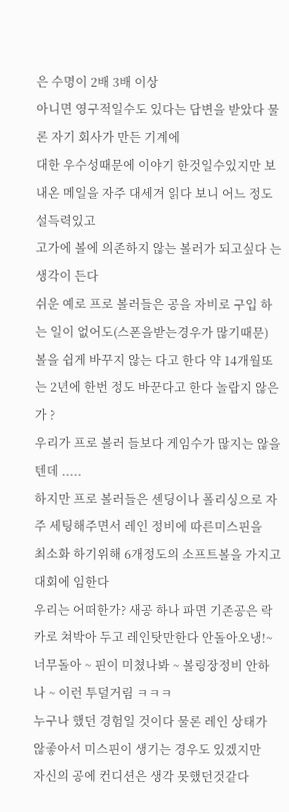은 수명이 2배 3배 이상
아니면 영구적일수도 있다는 답변을 받았다 물론 자기 회사가 만든 기계에
대한 우수성때문에 이야기 한것일수있지만 보내온 메일을 자주 대세겨 읽다 보니 어느 정도 설득력있고
고가에 볼에 의존하지 않는 볼러가 되고싶다 는 생각이 든다
쉬운 예로 프로 볼러들은 공을 자비로 구입 하는 일이 없어도(스폰을받는경우가 많기때문)
볼을 쉽게 바꾸지 않는 다고 한다 약 14개월또는 2년에 한번 정도 바꾼다고 한다 놀랍지 않은가 ?
우리가 프로 볼러 들보다 게임수가 많지는 않을 텐데 .....
하지만 프로 볼러들은 센딩이나 폴리싱으로 자주 세팅해주면서 레인 정비에 따른미스핀을
최소화 하기위해 6개정도의 소프트볼을 가지고 대회에 임한다
우리는 어떠한가? 새공 하나 파면 기존공은 락카로 쳐박아 두고 레인탓만한다 안돌아오냉!~
너무돌아 ~ 핀이 미쳤나봐 ~ 볼링장정비 안하나 ~ 이런 투덜거림 ㅋㅋㅋ
누구나 했던 경험일 것이다 물론 레인 상태가 않좋아서 미스핀이 생기는 경우도 있겠지만
자신의 공에 컨디션은 생각 못했던것같다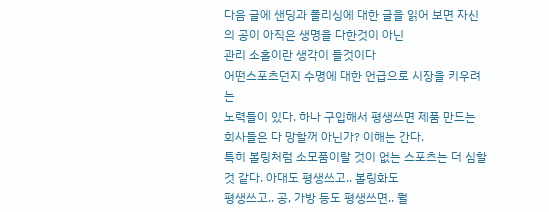다음 글에 샌딩과 폴리싱에 대한 글을 읽어 보면 자신의 공이 아직은 생명을 다한것이 아닌
관리 소홀이란 생각이 들것이다
어떤스포츠던지 수명에 대한 언급으로 시장을 키우려는
노력들이 있다. 하나 구입해서 평생쓰면 제품 만드는 회사들은 다 망할꺼 아닌가? 이해는 간다.
특히 볼링처럼 소모품이랄 것이 없는 스포츠는 더 심할 것 같다. 아대도 평생쓰고.. 볼링화도
평생쓰고.. 공, 가방 등도 평생쓰면.. 뭘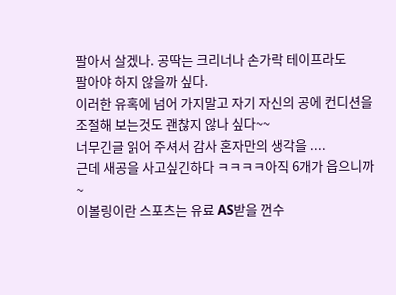팔아서 살겠나. 공딱는 크리너나 손가락 테이프라도
팔아야 하지 않을까 싶다.
이러한 유혹에 넘어 가지말고 자기 자신의 공에 컨디션을조절해 보는것도 괜찮지 않나 싶다~~
너무긴글 읽어 주셔서 감사 혼자만의 생각을 ....
근데 새공을 사고싶긴하다 ㅋㅋㅋㅋ아직 6개가 읍으니까~
이볼링이란 스포츠는 유료 AS받을 껀수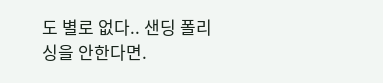도 별로 없다.. 샌딩 폴리싱을 안한다면.